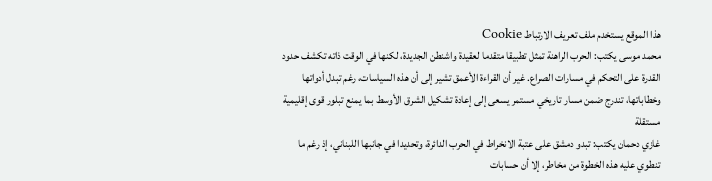هذا الموقع يستخدم ملف تعريف الارتباط Cookie
محمد موسى يكتب: الحرب الراهنة تمثل تطبيقا متقدما لعقيدة واشنطن الجديدة، لكنها في الوقت ذاته تكشف حدود القدرة على التحكم في مسارات الصراع. غير أن القراءة الأعمق تشير إلى أن هذه السياسات، رغم تبدل أدواتها وخطاباتها، تندرج ضمن مسار تاريخي مستمر يسعى إلى إعادة تشكيل الشرق الأوسط بما يمنع تبلور قوى إقليمية مستقلة
غازي دحمان يكتب: تبدو دمشق على عتبة الانخراط في الحرب الدائرة، وتحديدا في جانبها اللبناني، إذ رغم ما تنطوي عليه هذه الخطوة من مخاطر، إلا أن حسابات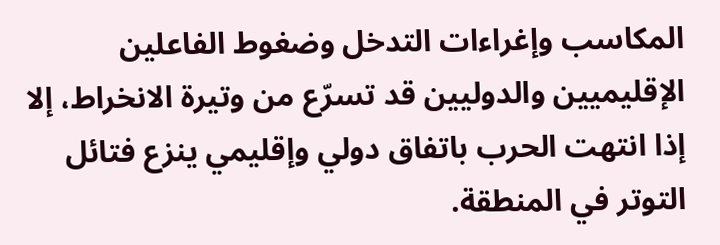المكاسب وإغراءات التدخل وضغوط الفاعلين الإقليميين والدوليين قد تسرّع من وتيرة الانخراط، إلا إذا انتهت الحرب باتفاق دولي وإقليمي ينزع فتائل التوتر في المنطقة.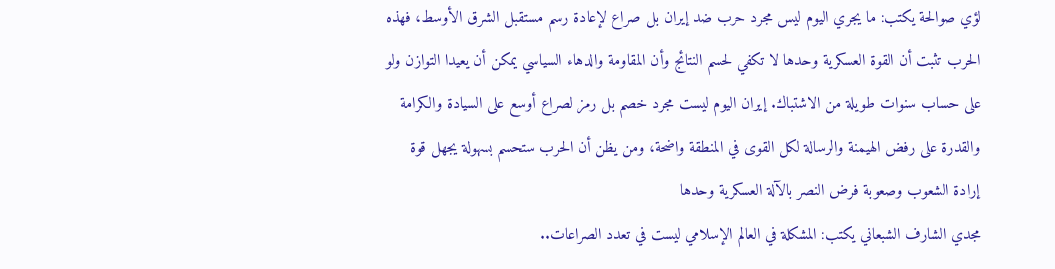لؤي صوالحة يكتب: ما يجري اليوم ليس مجرد حرب ضد إيران بل صراع لإعادة رسم مستقبل الشرق الأوسط، فهذه الحرب تثبت أن القوة العسكرية وحدها لا تكفي لحسم النتائج وأن المقاومة والدهاء السياسي يمكن أن يعيدا التوازن ولو على حساب سنوات طويلة من الاشتباك. إيران اليوم ليست مجرد خصم بل رمز لصراع أوسع على السيادة والكرامة والقدرة على رفض الهيمنة والرسالة لكل القوى في المنطقة واضحة، ومن يظن أن الحرب ستحسم بسهولة يجهل قوة إرادة الشعوب وصعوبة فرض النصر بالآلة العسكرية وحدها
مجدي الشارف الشبعاني يكتب: المشكلة في العالم الإسلامي ليست في تعدد الصراعات..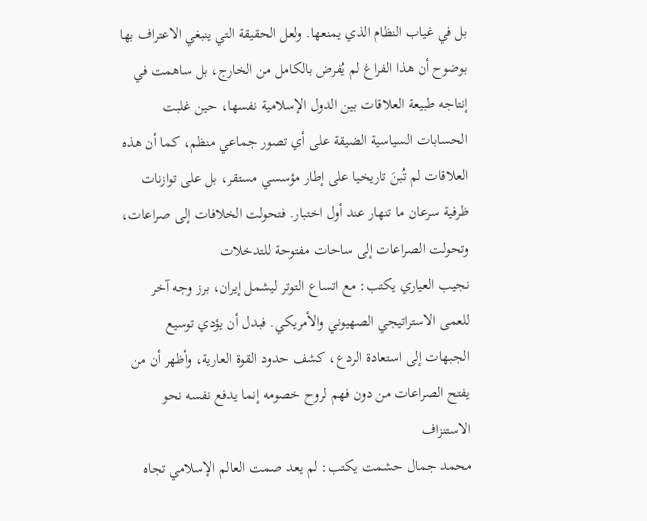بل في غياب النظام الذي يمنعها. ولعل الحقيقة التي ينبغي الاعتراف بها بوضوح أن هذا الفراغ لم يُفرض بالكامل من الخارج، بل ساهمت في إنتاجه طبيعة العلاقات بين الدول الإسلامية نفسها، حين غلبت الحسابات السياسية الضيقة على أي تصور جماعي منظم، كما أن هذه العلاقات لم تُبنَ تاريخيا على إطار مؤسسي مستقر، بل على توازنات ظرفية سرعان ما تنهار عند أول اختبار. فتحولت الخلافات إلى صراعات، وتحولت الصراعات إلى ساحات مفتوحة للتدخلات
نجيب العياري يكتب: مع اتساع التوتر ليشمل إيران، برز وجه آخر للعمى الاستراتيجي الصهيوني والأمريكي. فبدل أن يؤدي توسيع الجبهات إلى استعادة الردع، كشف حدود القوة العارية، وأظهر أن من يفتح الصراعات من دون فهم لروح خصومه إنما يدفع نفسه نحو الاستنزاف
محمد جمال حشمت يكتب: لم يعد صمت العالم الإسلامي تجاه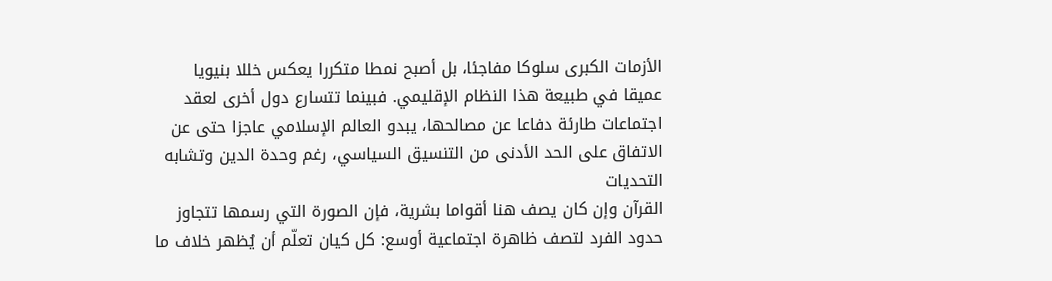الأزمات الكبرى سلوكا مفاجئا، بل أصبح نمطا متكررا يعكس خللا بنيويا عميقا في طبيعة هذا النظام الإقليمي. فبينما تتسارع دول أخرى لعقد اجتماعات طارئة دفاعا عن مصالحها، يبدو العالم الإسلامي عاجزا حتى عن الاتفاق على الحد الأدنى من التنسيق السياسي، رغم وحدة الدين وتشابه التحديات
القرآن وإن كان يصف هنا أقواما بشرية، فإن الصورة التي رسمها تتجاوز حدود الفرد لتصف ظاهرة اجتماعية أوسع: كل كيان تعلّم أن يُظهر خلاف ما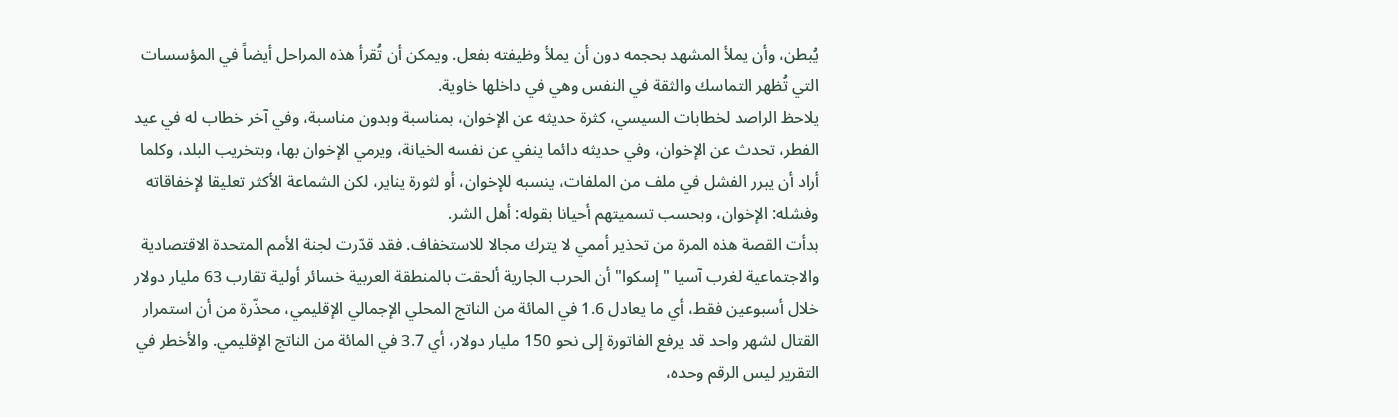يُبطن، وأن يملأ المشهد بحجمه دون أن يملأ وظيفته بفعل. ويمكن أن تُقرأ هذه المراحل أيضاً في المؤسسات التي تُظهر التماسك والثقة في النفس وهي في داخلها خاوية.
يلاحظ الراصد لخطابات السيسي، كثرة حديثه عن الإخوان، بمناسبة وبدون مناسبة، وفي آخر خطاب له في عيد الفطر، تحدث عن الإخوان، وفي حديثه دائما ينفي عن نفسه الخيانة، ويرمي الإخوان بها، وبتخريب البلد، وكلما أراد أن يبرر الفشل في ملف من الملفات، ينسبه للإخوان، أو لثورة يناير، لكن الشماعة الأكثر تعليقا لإخفاقاته وفشله: الإخوان، وبحسب تسميتهم أحيانا بقوله: أهل الشر.
بدأت القصة هذه المرة من تحذير أممي لا يترك مجالا للاستخفاف. فقد قدّرت لجنة الأمم المتحدة الاقتصادية والاجتماعية لغرب آسيا "إسكوا" أن الحرب الجارية ألحقت بالمنطقة العربية خسائر أولية تقارب 63 مليار دولار خلال أسبوعين فقط، أي ما يعادل 1.6 في المائة من الناتج المحلي الإجمالي الإقليمي، محذّرة من أن استمرار القتال لشهر واحد قد يرفع الفاتورة إلى نحو 150 مليار دولار، أي 3.7 في المائة من الناتج الإقليمي. والأخطر في التقرير ليس الرقم وحده،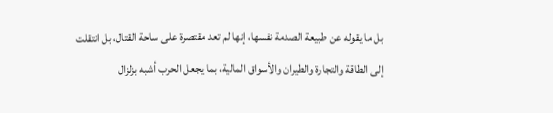بل ما يقوله عن طبيعة الصدمة نفسها، إنها لم تعد مقتصرة على ساحة القتال، بل انتقلت إلى الطاقة والتجارة والطيران والأسواق المالية، بما يجعل الحرب أشبه بزلزال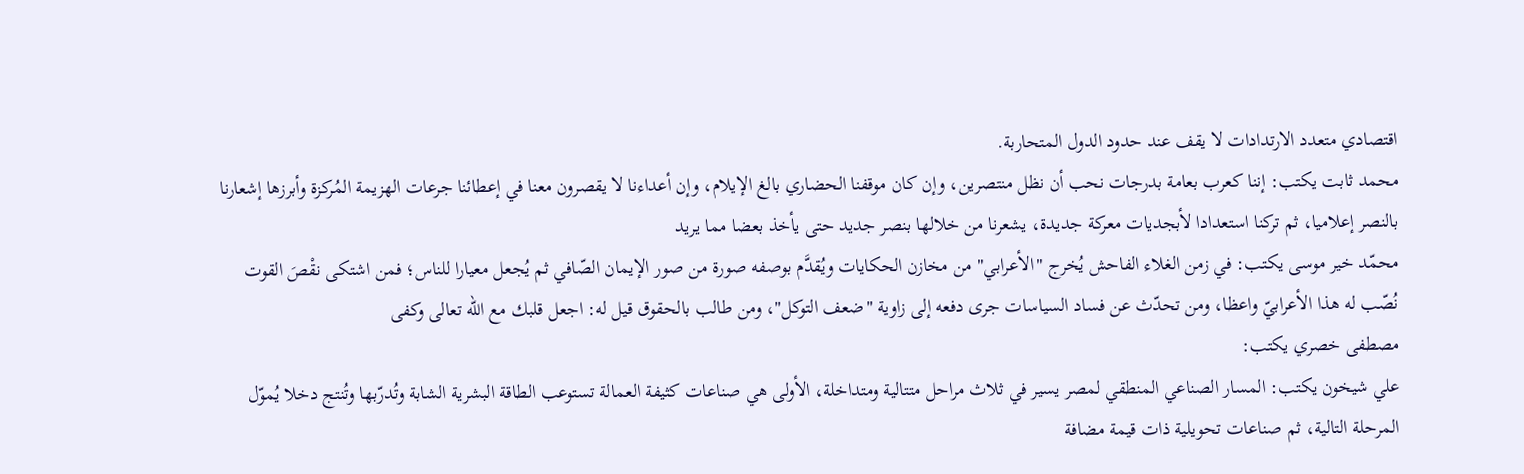اقتصادي متعدد الارتدادات لا يقف عند حدود الدول المتحاربة.
محمد ثابت يكتب: إننا كعرب بعامة بدرجات نحب أن نظل منتصرين، وإن كان موقفنا الحضاري بالغ الإيلام، وإن أعداءنا لا يقصرون معنا في إعطائنا جرعات الهزيمة المُركزة وأبرزها إشعارنا بالنصر إعلاميا، ثم تركنا استعدادا لأبجديات معركة جديدة، يشعرنا من خلالها بنصر جديد حتى يأخذ بعضا مما يريد
محمّد خير موسى يكتب: في زمن الغلاء الفاحش يُخرج "الأعرابي" من مخازن الحكايات ويُقدَّم بوصفه صورة من صور الإيمان الصّافي ثم يُجعل معيارا للناس؛ فمن اشتكى نقْصَ القوت نُصّب له هذا الأعرابيّ واعظا، ومن تحدّث عن فساد السياسات جرى دفعه إلى زاوية "ضعف التوكل"، ومن طالب بالحقوق قيل له: اجعل قلبك مع الله تعالى وكفى
مصطفى خصري يكتب:
علي شيخون يكتب: المسار الصناعي المنطقي لمصر يسير في ثلاث مراحل متتالية ومتداخلة، الأولى هي صناعات كثيفة العمالة تستوعب الطاقة البشرية الشابة وتُدرّبها وتُنتج دخلا يُموّل المرحلة التالية، ثم صناعات تحويلية ذات قيمة مضافة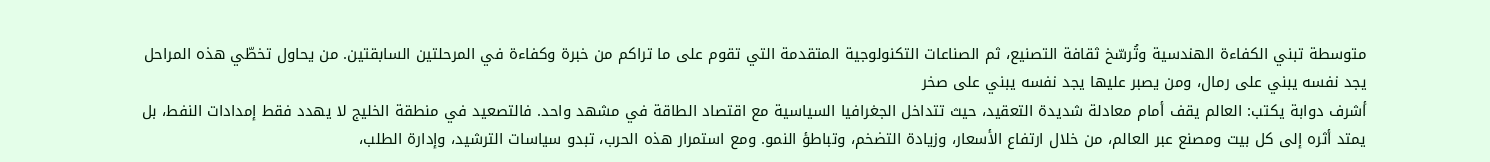متوسطة تبني الكفاءة الهندسية وتُرسّخ ثقافة التصنيع، ثم الصناعات التكنولوجية المتقدمة التي تقوم على ما تراكم من خبرة وكفاءة في المرحلتين السابقتين. من يحاول تخطّي هذه المراحل يجد نفسه يبني على رمال، ومن يصبر عليها يجد نفسه يبني على صخر
أشرف دوابة يكتب: العالم يقف أمام معادلة شديدة التعقيد، حيث تتداخل الجغرافيا السياسية مع اقتصاد الطاقة في مشهد واحد. فالتصعيد في منطقة الخليج لا يهدد فقط إمدادات النفط، بل يمتد أثره إلى كل بيت ومصنع عبر العالم، من خلال ارتفاع الأسعار، وزيادة التضخم، وتباطؤ النمو. ومع استمرار هذه الحرب، تبدو سياسات الترشيد، وإدارة الطلب،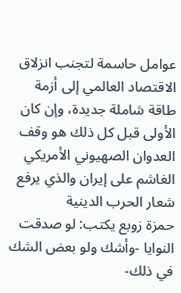عوامل حاسمة لتجنب انزلاق الاقتصاد العالمي إلى أزمة طاقة شاملة جديدة، وإن كان الأولى قبل كل ذلك هو وقف العدوان الصهيوني الأمريكي الغاشم على إيران والذي يرفع شعار الحرب الدينية
حمزة زوبع يكتب: لو صدقت النوايا -وأشك ولو بعض الشك في ذلك-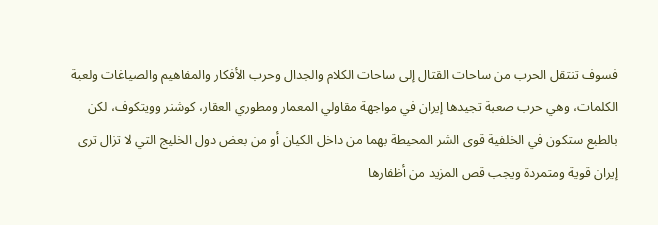فسوف تنتقل الحرب من ساحات القتال إلى ساحات الكلام والجدال وحرب الأفكار والمفاهيم والصياغات ولعبة الكلمات، وهي حرب صعبة تجيدها إيران في مواجهة مقاولي المعمار ومطوري العقار، كوشنر وويتكوف، لكن بالطبع ستكون في الخلفية قوى الشر المحيطة بهما من داخل الكيان أو من بعض دول الخليج التي لا تزال ترى إيران قوية ومتمردة ويجب قص المزيد من أظفارها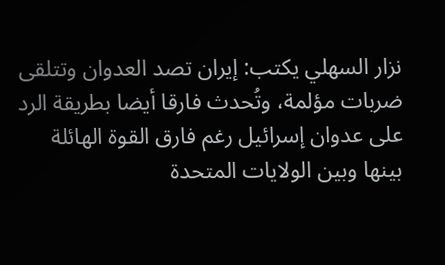نزار السهلي يكتب: إيران تصد العدوان وتتلقى ضربات مؤلمة، وتُحدث فارقا أيضا بطريقة الرد على عدوان إسرائيل رغم فارق القوة الهائلة بينها وبين الولايات المتحدة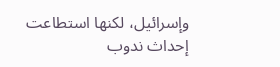وإسرائيل، لكنها استطاعت إحداث ندوب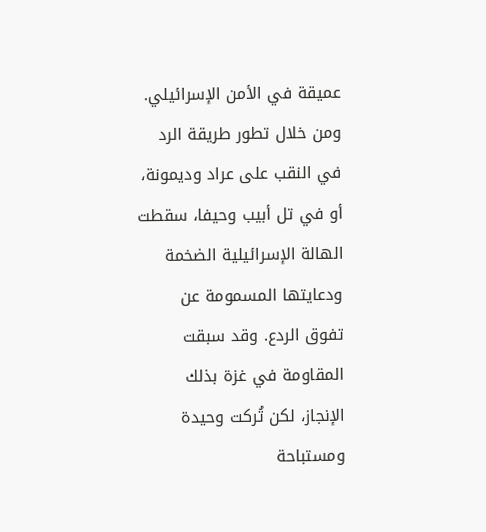عميقة في الأمن الإسرائيلي. ومن خلال تطور طريقة الرد في النقب على عراد وديمونة، أو في تل أبيب وحيفا، سقطت الهالة الإسرائيلية الضخمة ودعايتها المسمومة عن تفوق الردع. وقد سبقت المقاومة في غزة بذلك الإنجاز، لكن تُركت وحيدة ومستباحة